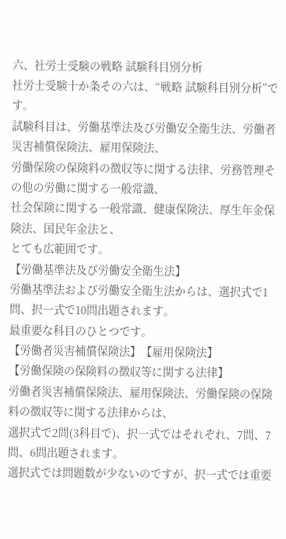六、社労士受験の戦略 試験科目別分析
社労士受験十か条その六は、“戦略 試験科目別分析”です。
試験科目は、労働基準法及び労働安全衛生法、労働者災害補償保険法、雇用保険法、
労働保険の保険料の徴収等に関する法律、労務管理その他の労働に関する一般常識、
社会保険に関する一般常識、健康保険法、厚生年金保険法、国民年金法と、
とても広範囲です。
【労働基準法及び労働安全衛生法】
労働基準法および労働安全衛生法からは、選択式で1問、択一式で10問出題されます。
最重要な科目のひとつです。
【労働者災害補償保険法】【雇用保険法】
【労働保険の保険料の徴収等に関する法律】
労働者災害補償保険法、雇用保険法、労働保険の保険料の徴収等に関する法律からは、
選択式で2問(3科目で)、択一式ではそれぞれ、7問、7問、6問出題されます。
選択式では問題数が少ないのですが、択一式では重要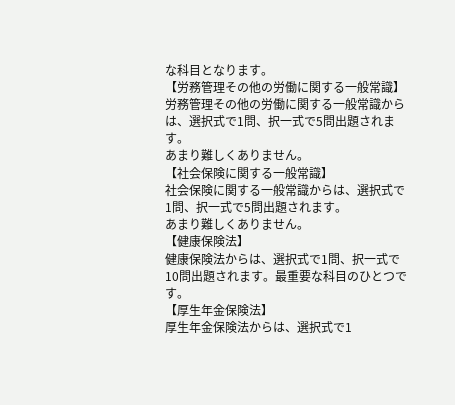な科目となります。
【労務管理その他の労働に関する一般常識】
労務管理その他の労働に関する一般常識からは、選択式で1問、択一式で5問出題されます。
あまり難しくありません。
【社会保険に関する一般常識】
社会保険に関する一般常識からは、選択式で1問、択一式で5問出題されます。
あまり難しくありません。
【健康保険法】
健康保険法からは、選択式で1問、択一式で10問出題されます。最重要な科目のひとつです。
【厚生年金保険法】
厚生年金保険法からは、選択式で1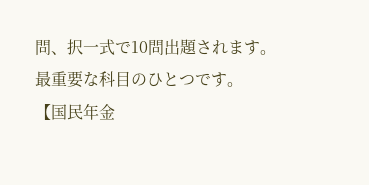問、択一式で10問出題されます。
最重要な科目のひとつです。
【国民年金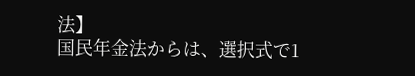法】
国民年金法からは、選択式で1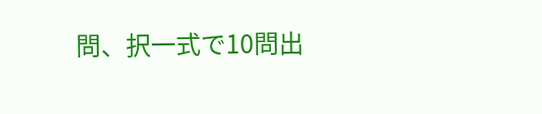問、択一式で10問出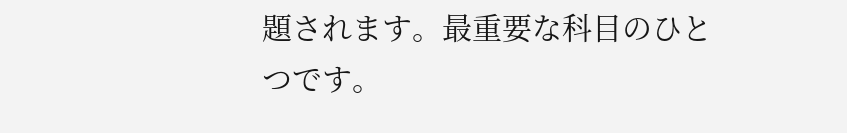題されます。最重要な科目のひとつです。